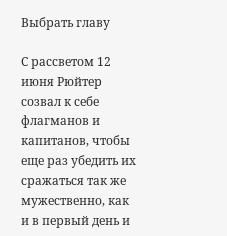Выбрать главу

С рассветом 12 июня Рюйтер созвал к себе флагманов и капитанов, чтобы еще раз убедить их сражаться так же мужественно, как и в первый день и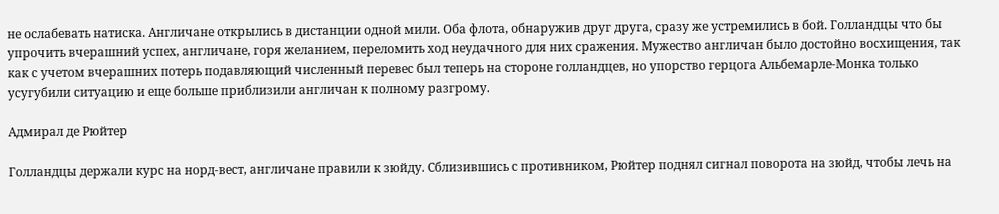не ослабевать натиска. Англичане открылись в дистанции одной мили. Оба флота, обнаружив друг друга, сразу же устремились в бой. Голландцы что бы упрочить вчерашний успех, англичане, горя желанием, переломить ход неудачного для них сражения. Мужество англичан было достойно восхищения, так как с учетом вчерашних потерь подавляющий численный перевес был теперь на стороне голландцев, но упорство герцога Альбемарле-Монка только усугубили ситуацию и еще больше приблизили англичан к полному разгрому.

Адмирал де Рюйтер

Голландцы держали курс на норд-вест, англичане правили к зюйду. Сблизившись с противником, Рюйтер поднял сигнал поворота на зюйд, чтобы лечь на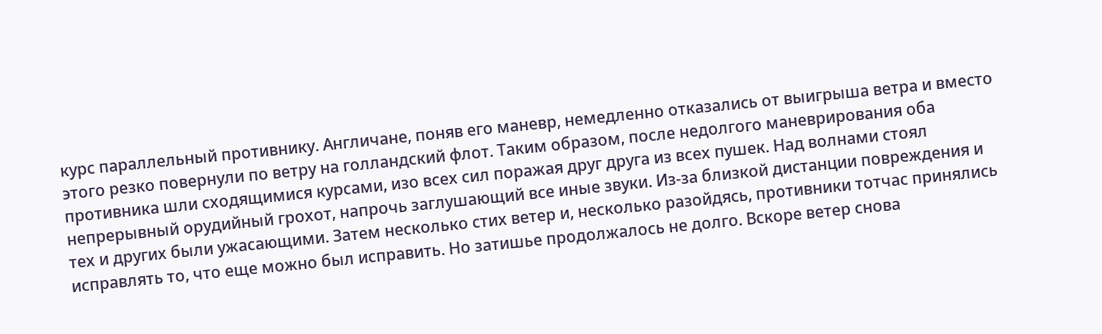курс параллельный противнику. Англичане, поняв его маневр, немедленно отказались от выигрыша ветра и вместо этого резко повернули по ветру на голландский флот. Таким образом, после недолгого маневрирования оба противника шли сходящимися курсами, изо всех сил поражая друг друга из всех пушек. Над волнами стоял непрерывный орудийный грохот, напрочь заглушающий все иные звуки. Из-за близкой дистанции повреждения и тех и других были ужасающими. Затем несколько стих ветер и, несколько разойдясь, противники тотчас принялись исправлять то, что еще можно был исправить. Но затишье продолжалось не долго. Вскоре ветер снова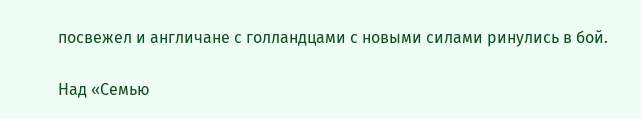посвежел и англичане с голландцами с новыми силами ринулись в бой.

Над «Семью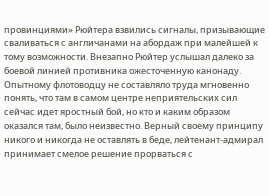провинциями» Рюйтера взвились сигналы, призывающие сваливаться с англичанами на абордаж при малейшей к тому возможности. Внезапно Рюйтер услышал далеко за боевой линией противника ожесточенную канонаду. Опытному флотоводцу не составляло труда мгновенно понять, что там в самом центре неприятельских сил сейчас идет яростный бой, но кто и каким образом оказался там, было неизвестно. Верный своему принципу никого и никогда не оставлять в беде, лейтенант-адмирал принимает смелое решение прорваться с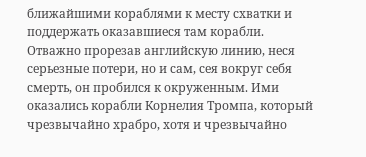ближайшими кораблями к месту схватки и поддержать оказавшиеся там корабли. Отважно прорезав английскую линию, неся серьезные потери, но и сам, сея вокруг себя смерть, он пробился к окруженным. Ими оказались корабли Корнелия Тромпа, который чрезвычайно храбро, хотя и чрезвычайно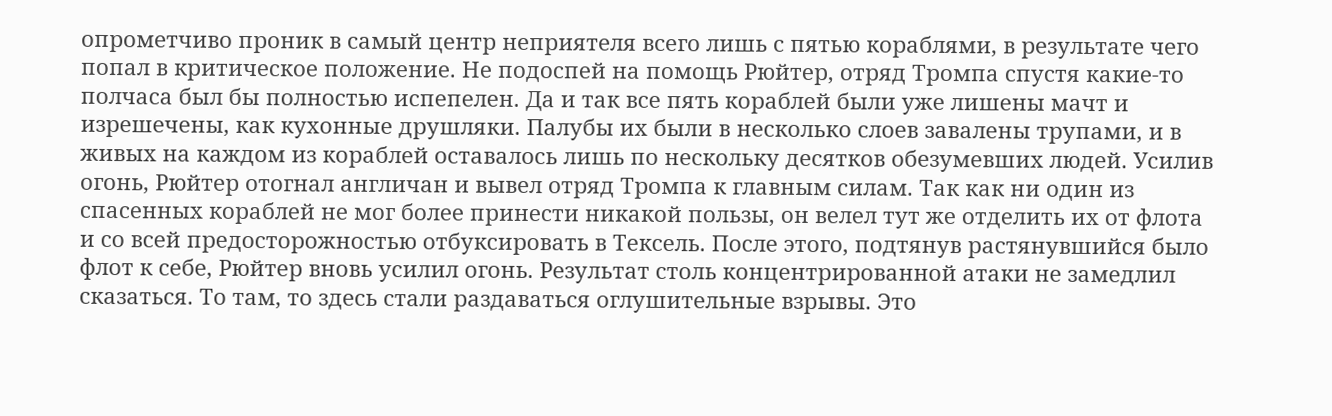опрометчиво проник в самый центр неприятеля всего лишь с пятью кораблями, в результате чего попал в критическое положение. Не подоспей на помощь Рюйтер, отряд Тромпа спустя какие-то полчаса был бы полностью испепелен. Да и так все пять кораблей были уже лишены мачт и изрешечены, как кухонные друшляки. Палубы их были в несколько слоев завалены трупами, и в живых на каждом из кораблей оставалось лишь по нескольку десятков обезумевших людей. Усилив огонь, Рюйтер отогнал англичан и вывел отряд Тромпа к главным силам. Так как ни один из спасенных кораблей не мог более принести никакой пользы, он велел тут же отделить их от флота и со всей предосторожностью отбуксировать в Тексель. После этого, подтянув растянувшийся было флот к себе, Рюйтер вновь усилил огонь. Результат столь концентрированной атаки не замедлил сказаться. То там, то здесь стали раздаваться оглушительные взрывы. Это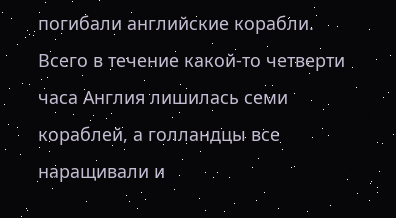погибали английские корабли. Всего в течение какой-то четверти часа Англия лишилась семи кораблей, а голландцы все наращивали и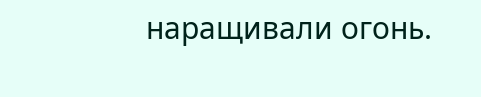наращивали огонь.